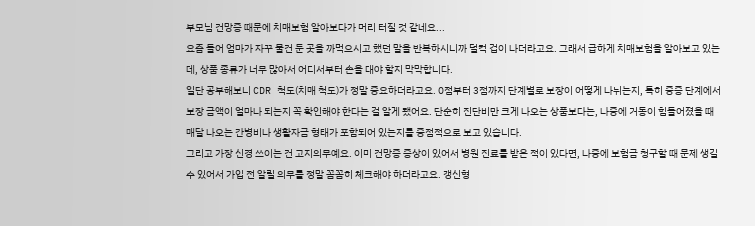부모님 건망증 때문에 치매보험 알아보다가 머리 터질 것 같네요...
요즘 들어 엄마가 자꾸 물건 둔 곳을 까먹으시고 했던 말을 반복하시니까 덜컥 겁이 나더라고요. 그래서 급하게 치매보험을 알아보고 있는데, 상품 종류가 너무 많아서 어디서부터 손을 대야 할지 막막합니다.
일단 공부해보니 CDR 척도(치매 척도)가 정말 중요하더라고요. 0점부터 3점까지 단계별로 보장이 어떻게 나뉘는지, 특히 중증 단계에서 보장 금액이 얼마나 되는지 꼭 확인해야 한다는 걸 알게 됐어요. 단순히 진단비만 크게 나오는 상품보다는, 나중에 거동이 힘들어졌을 때 매달 나오는 간병비나 생활자금 형태가 포함되어 있는지를 중점적으로 보고 있습니다.
그리고 가장 신경 쓰이는 건 고지의무예요. 이미 건망증 증상이 있어서 병원 진료를 받은 적이 있다면, 나중에 보험금 청구할 때 문제 생길 수 있어서 가입 전 알릴 의무를 정말 꼼꼼히 체크해야 하더라고요. 갱신형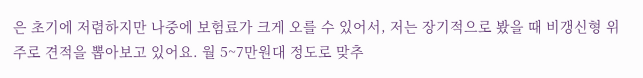은 초기에 저렴하지만 나중에 보험료가 크게 오를 수 있어서, 저는 장기적으로 봤을 때 비갱신형 위주로 견적을 뽑아보고 있어요. 월 5~7만원대 정도로 맞추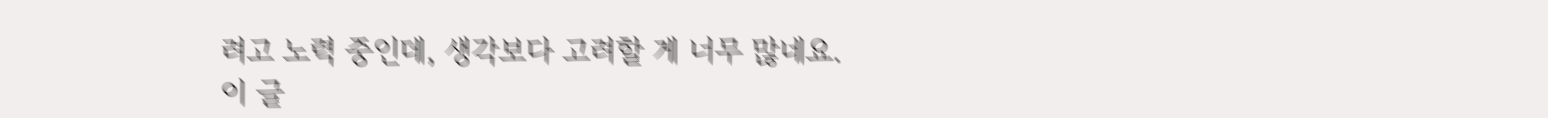려고 노력 중인데, 생각보다 고려할 게 너무 많네요.
이 글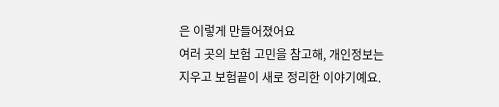은 이렇게 만들어졌어요
여러 곳의 보험 고민을 참고해, 개인정보는 지우고 보험끝이 새로 정리한 이야기예요.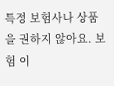특정 보험사나 상품을 권하지 않아요. 보험 이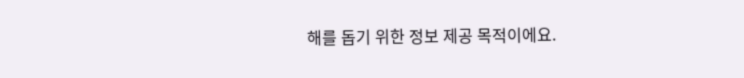해를 돕기 위한 정보 제공 목적이에요.